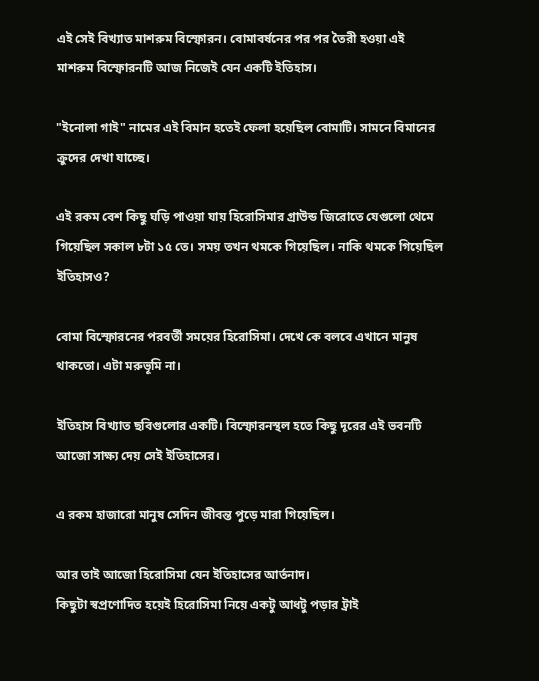এই সেই বিখ্যাত মাশরুম বিস্ফোরন। বোমাবর্ষনের পর পর তৈরী হওয়া এই মাশরুম বিস্ফোরনটি আজ নিজেই যেন একটি ইতিহাস।

"ইনোলা গাই" নামের এই বিমান হতেই ফেলা হয়েছিল বোমাটি। সামনে বিমানের ক্রুদের দেখা যাচ্ছে।

এই রকম বেশ কিছু ঘড়ি পাওয়া যায় হিরোসিমার গ্রাউন্ড জিরোতে যেগুলো থেমে গিয়েছিল সকাল ৮টা ১৫ তে। সময় তখন থমকে গিয়েছিল। নাকি থমকে গিয়েছিল ইতিহাসও?

বোমা বিস্ফোরনের পরবর্তী সময়ের হিরোসিমা। দেখে কে বলবে এখানে মানুষ থাকতো। এটা মরুভূমি না।

ইতিহাস বিখ্যাত ছবিগুলোর একটি। বিস্ফোরনস্থল হতে কিছু দূরের এই ভবনটি আজো সাক্ষ্য দেয় সেই ইতিহাসের।

এ রকম হাজারো মানুষ সেদিন জীবন্ত পুড়ে মারা গিয়েছিল।

আর তাই আজো হিরোসিমা যেন ইতিহাসের আর্তনাদ।
কিছুটা স্বপ্রণোদিত হয়েই হিরোসিমা নিয়ে একটু আধটু পড়ার ট্রাই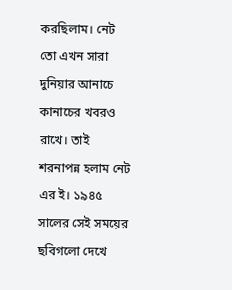করছিলাম। নেট তো এখন সারা দুনিয়ার আনাচে কানাচের খবরও রাখে। তাই শরনাপন্ন হলাম নেট এর ই। ১৯৪৫ সালের সেই সময়ের ছবিগলো দেখে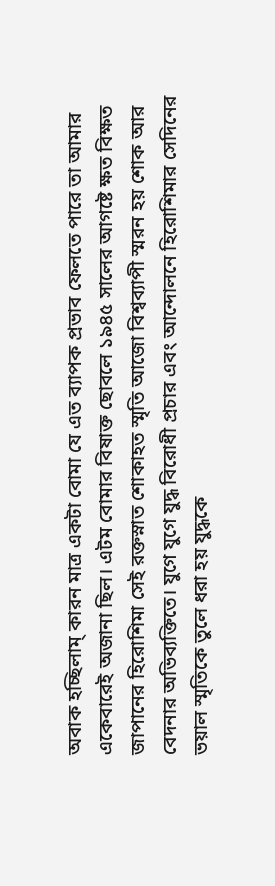অবাক হচ্ছিলাম্ কারন মাত্র একটা বোমা যে এত ব্যাপক প্রভাব ফেলতে পারে তা আমার একেবারেই অজানা ছিল। এটম বোমার বিষাক্ত ছোবলে ১৯৪৫ সালের আগষ্টে ক্ষত বিক্ষত জাপানের হিরোশিমা সেই রক্তস্নাত শোকাহত স্মৃতি আজো বিশ্বব্যাপী স্মরন হয় শোক আর বেদনার অভিব্যক্তিতে। যুগে যুগে যুদ্ধ বিরোধী প্রচার এবং আন্দোলনে হিরোশিমার সেদিনের ভয়াল স্মৃতিকে তুলে ধরা হয় যুদ্ধকে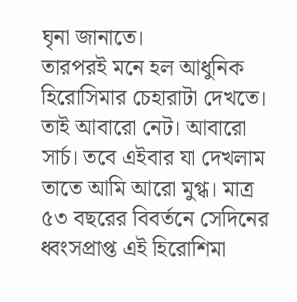ঘৃনা জানাতে।
তারপরই মনে হল আধুনিক হিরোসিমার চেহারাটা দেখতে। তাই আবারো নেট। আবারো সার্চ। তবে এইবার যা দেখলাম তাতে আমি আরো মুগ্ধ। মাত্র ৫৩ বছরের বিবর্তনে সেদিনের ধ্বংসপ্রাপ্ত এই হিরোশিমা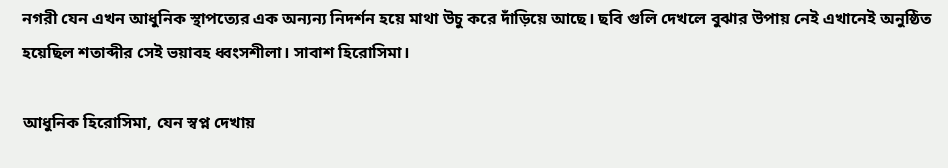নগরী যেন এখন আধুনিক স্থাপত্যের এক অন্যন্য নিদর্শন হয়ে মাথা উচু করে দাঁড়িয়ে আছে। ছবি গুলি দেখলে বুঝার উপায় নেই এখানেই অনুষ্ঠিত হয়েছিল শতাব্দীর সেই ভয়াবহ ধ্বংসশীলা। সাবাশ হিরোসিমা।

আধুনিক হিরোসিমা, যেন স্বপ্ন দেখায়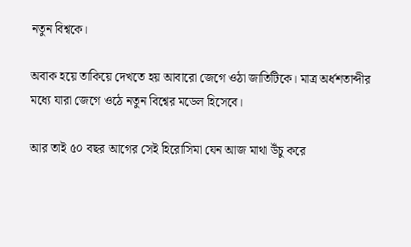নতুন বিশ্বকে।

অবাক হয়ে তাকিয়ে দেখতে হয় আবারো জেগে ওঠা জাতিটিকে। মাত্র অর্ধশতাব্দীর মধ্যে যারা জেগে ওঠে নতুন বিশ্বের মডেল হিসেবে।

আর তাই ৫০ বছর আগের সেই হিরোসিমা যেন আজ মাথা উঁচু করে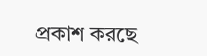প্রকাশ করছে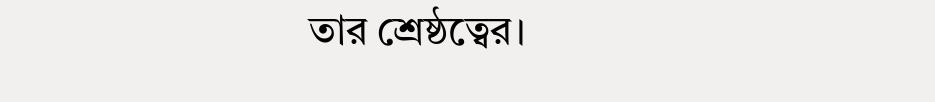তার শ্রেষ্ঠত্বের।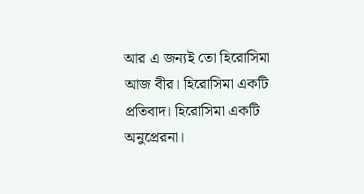আর এ জন্যই তো হিরোসিমা আজ বীর। হিরোসিমা একটি প্রতিবাদ। হিরোসিমা একটি অনুপ্রেরনা।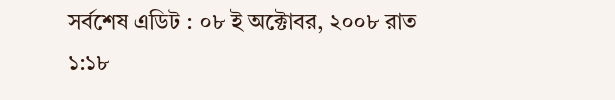সর্বশেষ এডিট : ০৮ ই অক্টোবর, ২০০৮ রাত ১:১৮